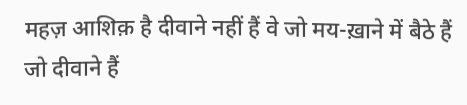महज़ आशिक़ है दीवाने नहीं हैं वे जो मय-ख़ाने में बैठे हैं जो दीवाने हैं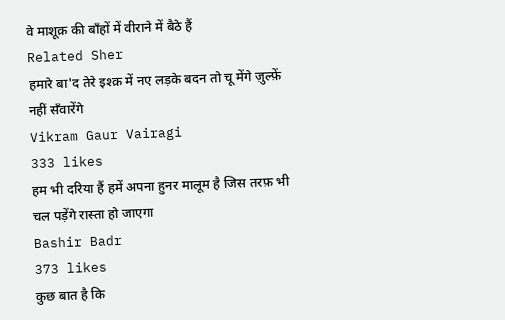वे माशूक़ की बाँहों में वीराने में बैठे हैं
Related Sher
हमारे बा'द तेरे इश्क़ में नए लड़के बदन तो चू मेंगे ज़ुल्फ़ें नहीं सँवारेंगे
Vikram Gaur Vairagi
333 likes
हम भी दरिया हैं हमें अपना हुनर मालूम है जिस तरफ़ भी चल पड़ेंगे रास्ता हो जाएगा
Bashir Badr
373 likes
कुछ बात है कि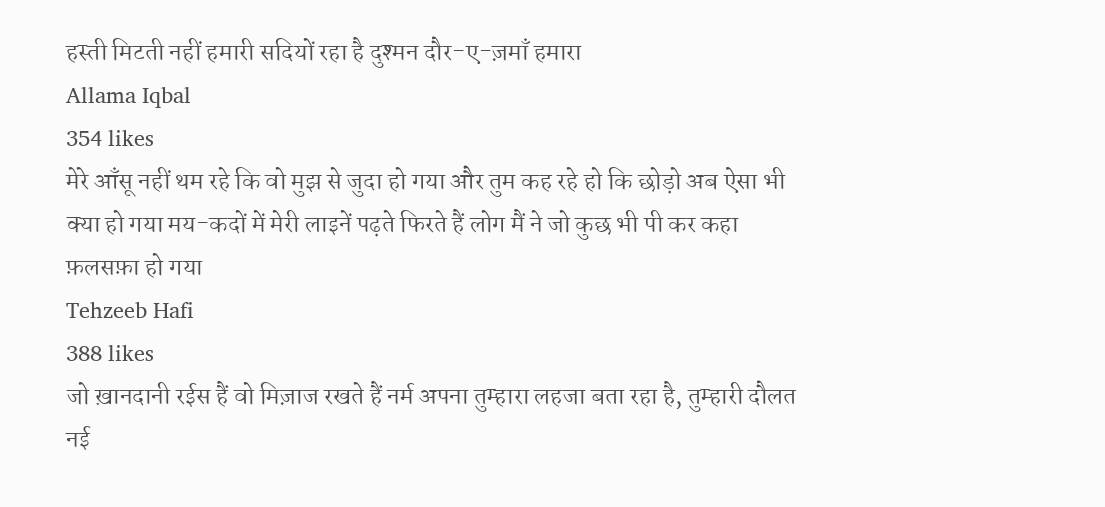हस्ती मिटती नहीं हमारी सदियों रहा है दुश्मन दौर-ए-ज़माँ हमारा
Allama Iqbal
354 likes
मेरे आँसू नहीं थम रहे कि वो मुझ से जुदा हो गया और तुम कह रहे हो कि छोड़ो अब ऐसा भी क्या हो गया मय-कदों में मेरी लाइनें पढ़ते फिरते हैं लोग मैं ने जो कुछ भी पी कर कहा फ़लसफ़ा हो गया
Tehzeeb Hafi
388 likes
जो ख़ानदानी रईस हैं वो मिज़ाज रखते हैं नर्म अपना तुम्हारा लहजा बता रहा है, तुम्हारी दौलत नई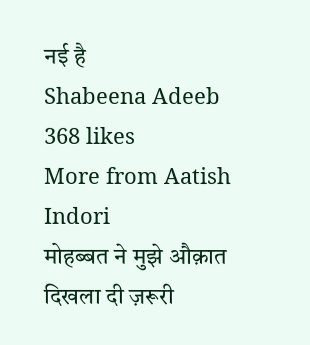नई है
Shabeena Adeeb
368 likes
More from Aatish Indori
मोहब्बत ने मुझे औक़ात दिखला दी ज़रूरी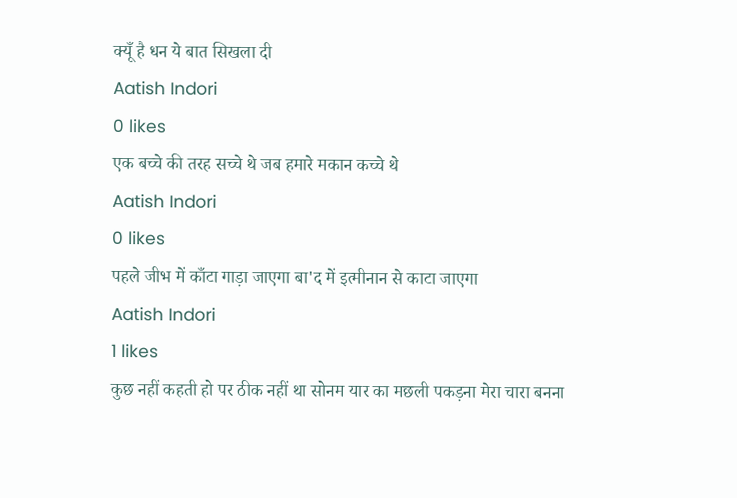क्यूँ है धन ये बात सिखला दी
Aatish Indori
0 likes
एक बच्चे की तरह सच्चे थे जब हमारे मकान कच्चे थे
Aatish Indori
0 likes
पहले जीभ में काँटा गाड़ा जाएगा बा'द में इत्मीनान से काटा जाएगा
Aatish Indori
1 likes
कुछ नहीं कहती हो पर ठीक नहीं था सोनम यार का मछली पकड़ना मेरा चारा बनना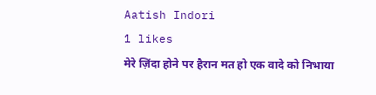Aatish Indori
1 likes
मेरे ज़िंदा होने पर हैरान मत हो एक वादे को निभाया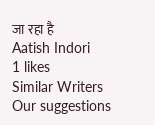जा रहा है
Aatish Indori
1 likes
Similar Writers
Our suggestions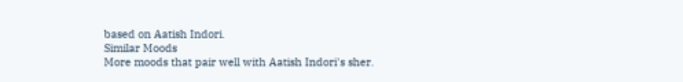based on Aatish Indori.
Similar Moods
More moods that pair well with Aatish Indori's sher.